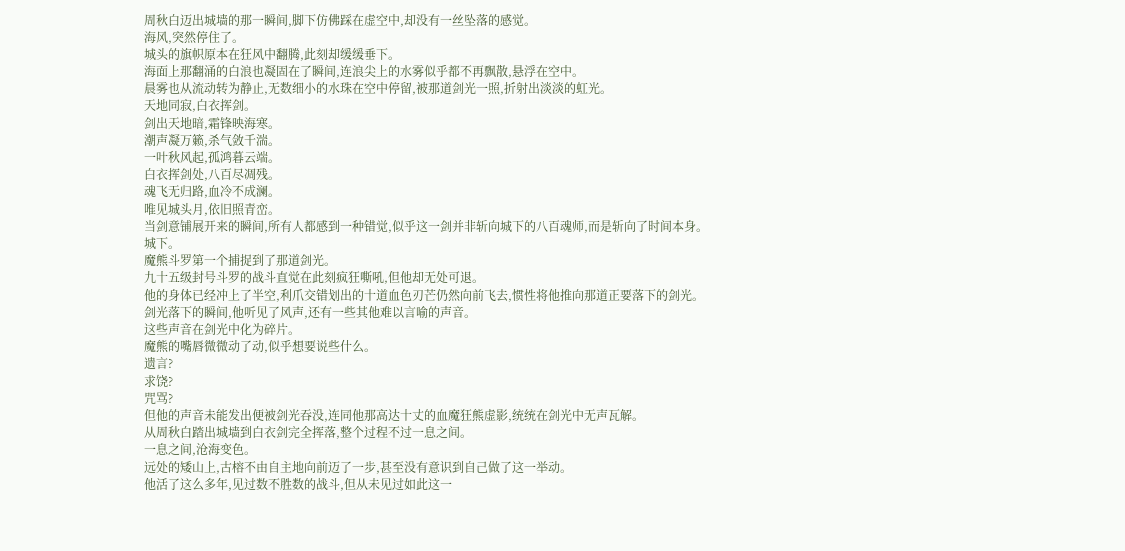周秋白迈出城墙的那一瞬间,脚下仿佛踩在虚空中,却没有一丝坠落的感觉。
海风,突然停住了。
城头的旗帜原本在狂风中翻腾,此刻却缓缓垂下。
海面上那翻涌的白浪也凝固在了瞬间,连浪尖上的水雾似乎都不再飘散,悬浮在空中。
晨雾也从流动转为静止,无数细小的水珠在空中停留,被那道剑光一照,折射出淡淡的虹光。
天地同寂,白衣挥剑。
剑出天地暗,霜锋映海寒。
潮声凝万籁,杀气敛千湍。
一叶秋风起,孤鸿暮云端。
白衣挥剑处,八百尽凋残。
魂飞无归路,血冷不成澜。
唯见城头月,依旧照青峦。
当剑意铺展开来的瞬间,所有人都感到一种错觉,似乎这一剑并非斩向城下的八百魂师,而是斩向了时间本身。
城下。
魔熊斗罗第一个捕捉到了那道剑光。
九十五级封号斗罗的战斗直觉在此刻疯狂嘶吼,但他却无处可退。
他的身体已经冲上了半空,利爪交错划出的十道血色刃芒仍然向前飞去,惯性将他推向那道正要落下的剑光。
剑光落下的瞬间,他听见了风声,还有一些其他难以言喻的声音。
这些声音在剑光中化为碎片。
魔熊的嘴唇微微动了动,似乎想要说些什么。
遗言?
求饶?
咒骂?
但他的声音未能发出便被剑光吞没,连同他那高达十丈的血魔狂熊虚影,统统在剑光中无声瓦解。
从周秋白踏出城墙到白衣剑完全挥落,整个过程不过一息之间。
一息之间,沧海变色。
远处的矮山上,古榕不由自主地向前迈了一步,甚至没有意识到自己做了这一举动。
他活了这么多年,见过数不胜数的战斗,但从未见过如此这一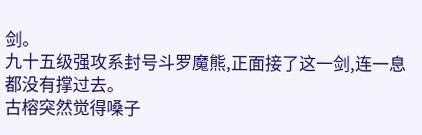剑。
九十五级强攻系封号斗罗魔熊,正面接了这一剑,连一息都没有撑过去。
古榕突然觉得嗓子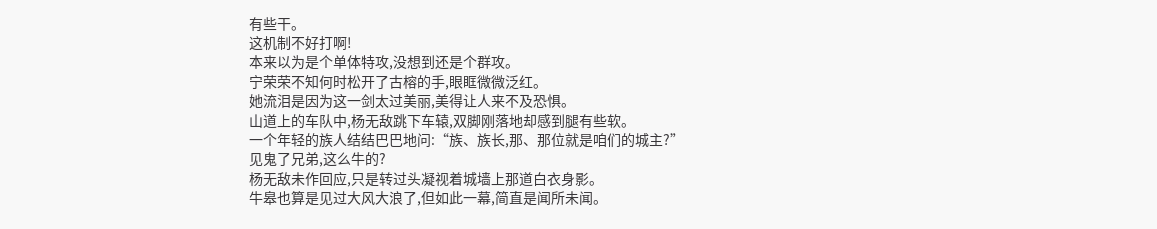有些干。
这机制不好打啊!
本来以为是个单体特攻,没想到还是个群攻。
宁荣荣不知何时松开了古榕的手,眼眶微微泛红。
她流泪是因为这一剑太过美丽,美得让人来不及恐惧。
山道上的车队中,杨无敌跳下车辕,双脚刚落地却感到腿有些软。
一个年轻的族人结结巴巴地问:“族、族长,那、那位就是咱们的城主?”
见鬼了兄弟,这么牛的?
杨无敌未作回应,只是转过头凝视着城墙上那道白衣身影。
牛皋也算是见过大风大浪了,但如此一幕,简直是闻所未闻。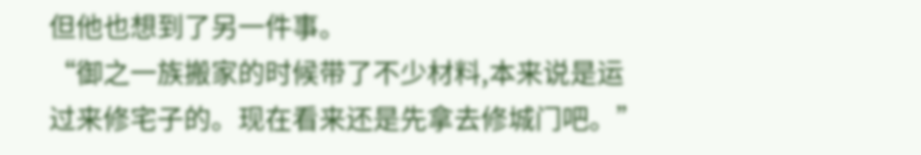但他也想到了另一件事。
“御之一族搬家的时候带了不少材料,本来说是运过来修宅子的。现在看来还是先拿去修城门吧。”